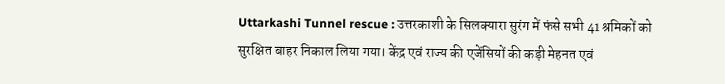Uttarkashi Tunnel rescue : उत्तरकाशी के सिलक्यारा सुरंग में फंसे सभी 41 श्रमिकों को सुरक्षित बाहर निकाल लिया गया। केंद्र एवं राज्य की एजेंसियों की कड़ी मेहनत एवं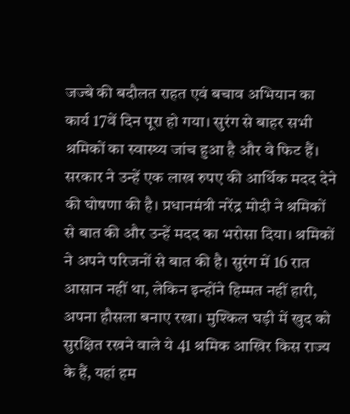जज्बे की बदौलत राहत एवं बचाव अभियान का कार्य 17वें दिन पूरा हो गया। सुरंग से बाहर सभी श्रमिकों का स्वास्थ्य जांच हुआ है और वे फिट हैं। सरकार ने उन्हें एक लाख रुपए की आर्थिक मदद देने की घोषणा की है। प्रधानमंत्री नरेंद्र मोदी ने श्रमिकों से बात की और उन्हें मदद का भरोसा दिया। श्रमिकों ने अपने परिजनों से बात की है। सुरंग में 16 रात आसान नहीं था, लेकिन इन्होंने हिम्मत नहीं हारी, अपना हौसला बनाए रखा। मुश्किल घड़ी में खुद को सुरक्षित रखने वाले ये 41 श्रमिक आखिर किस राज्य के हैं, यहां हम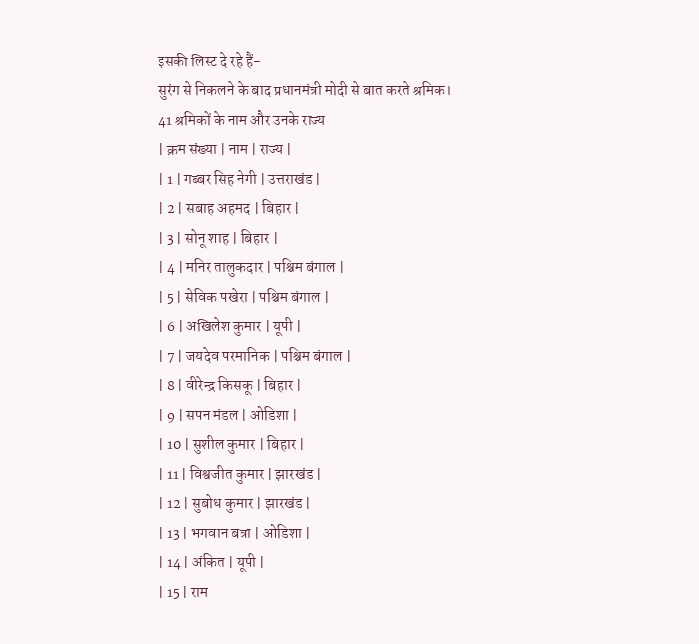इसकी लिस्ट दे रहे हैं-
सुरंग से निकलने के बाद प्रधानमंत्री मोदी से बात करते श्रमिक।
41 श्रमिकों के नाम और उनके राज्य
| क्रम संख्या | नाम | राज्य |
| 1 | गब्बर सिह नेगी | उत्तराखंड |
| 2 | सबाह अहमद | बिहार |
| 3 | सोनू शाह | बिहार |
| 4 | मनिर तालुकदार | पश्चिम बंगाल |
| 5 | सेविक पखेरा | पश्चिम बंगाल |
| 6 | अखिलेश कुमार | यूपी |
| 7 | जयदेव परमानिक | पश्चिम बंगाल |
| 8 | वीरेन्द्र किसकू | बिहार |
| 9 | सपन मंडल | ओडिशा |
| 10 | सुशील कुमार | बिहार |
| 11 | विश्वजीत कुमार | झारखंड |
| 12 | सुबोध कुमार | झारखंड |
| 13 | भगवान बत्रा | ओडिशा |
| 14 | अंकित | यूपी |
| 15 | राम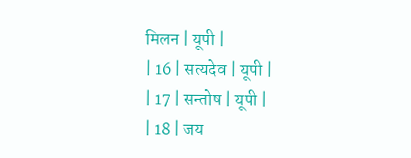मिलन | यूपी |
| 16 | सत्यदेव | यूपी |
| 17 | सन्तोष | यूपी |
| 18 | जय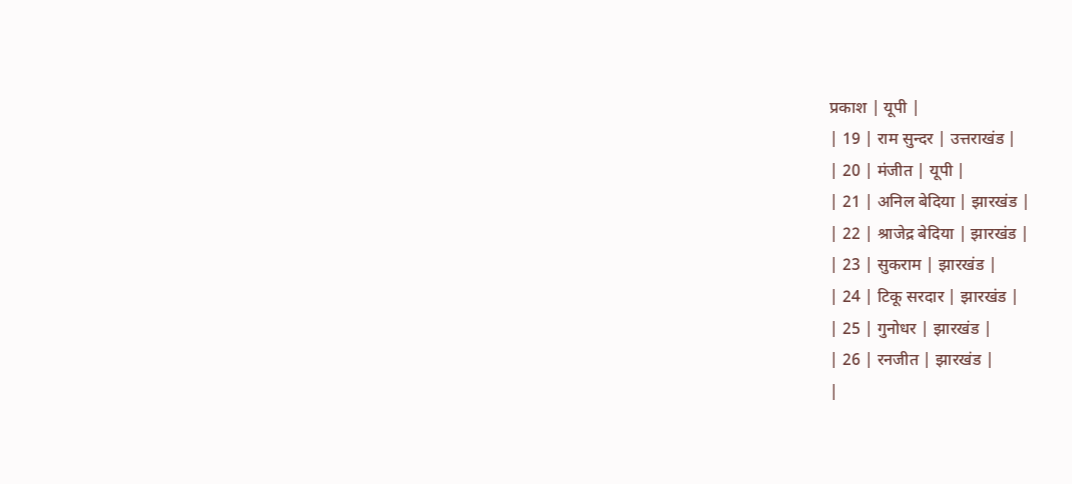प्रकाश | यूपी |
| 19 | राम सुन्दर | उत्तराखंड |
| 20 | मंजीत | यूपी |
| 21 | अनिल बेदिया | झारखंड |
| 22 | श्राजेद्र बेदिया | झारखंड |
| 23 | सुकराम | झारखंड |
| 24 | टिकू सरदार | झारखंड |
| 25 | गुनोधर | झारखंड |
| 26 | रनजीत | झारखंड |
|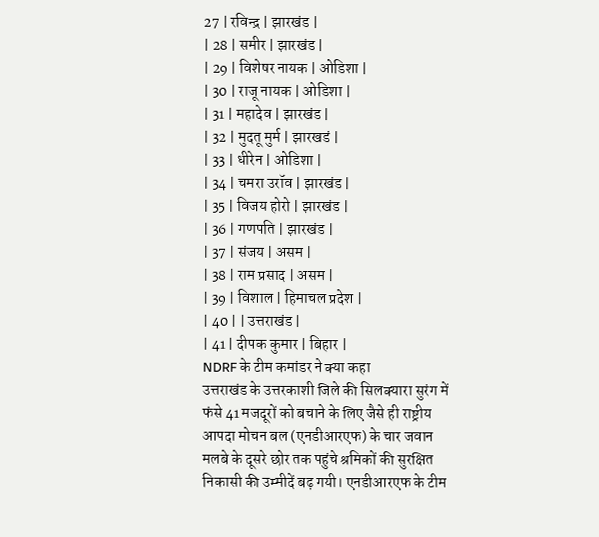27 | रविन्द्र | झारखंड |
| 28 | समीर | झारखंड |
| 29 | विशेषर नायक | ओडिशा |
| 30 | राजू नायक | ओडिशा |
| 31 | महादेव | झारखंड |
| 32 | मुदतू मुर्म | झारखडं |
| 33 | धीरेन | ओडिशा |
| 34 | चमरा उरॉव | झारखंड |
| 35 | विजय होरो | झारखंड |
| 36 | गणपति | झारखंड |
| 37 | संजय | असम |
| 38 | राम प्रसाद | असम |
| 39 | विशाल | हिमाचल प्रदेश |
| 40 | | उत्तराखंड |
| 41 | दीपक कुमार | बिहार |
NDRF के टीम कमांडर ने क्या कहा
उत्तराखंड के उत्तरकाशी जिले की सिलक्यारा सुरंग में फंसे 41 मजदूरों को बचाने के लिए जैसे ही राष्ट्रीय आपदा मोचन बल (एनडीआरएफ) के चार जवान मलबे के दूसरे छोर तक पहुंचे श्रमिकों की सुरक्षित निकासी की उम्मीदें बढ़ गयी। एनडीआरएफ के टीम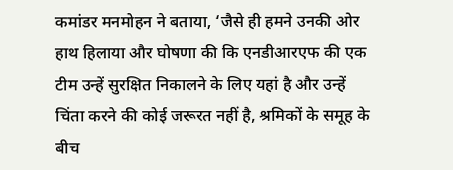कमांडर मनमोहन ने बताया, ‘जैसे ही हमने उनकी ओर हाथ हिलाया और घोषणा की कि एनडीआरएफ की एक टीम उन्हें सुरक्षित निकालने के लिए यहां है और उन्हें चिंता करने की कोई जरूरत नहीं है, श्रमिकों के समूह के बीच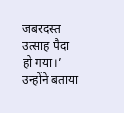जबरदस्त उत्साह पैदा हो गया।’ उन्होंने बताया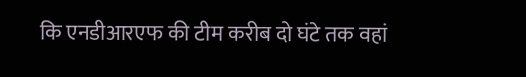कि एनडीआरएफ की टीम करीब दो घंटे तक वहां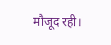मौजूद रही।